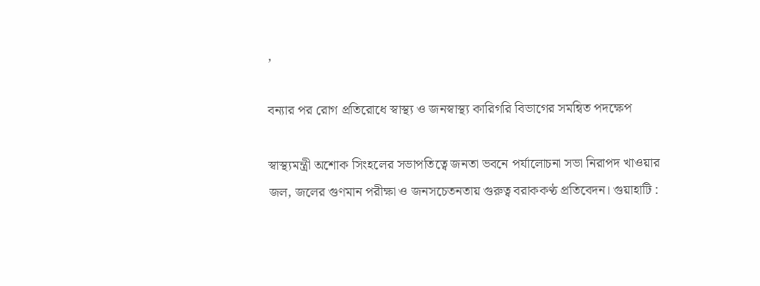,

বন্যার পর রোগ প্রতিরোধে স্বাস্থ্য ও জনস্বাস্থ্য কারিগরি বিভাগের সমন্বিত পদক্ষেপ

স্বাস্থ্যমন্ত্রী অশোক সিংহলের সভাপতিত্বে জনতা ভবনে পর্যালোচনা সভা নিরাপদ খাওয়ার জল, জলের গুণমান পরীক্ষা ও জনসচেতনতায় গুরুত্ব বরাককণ্ঠ প্রতিবেদন। গুয়াহাটি :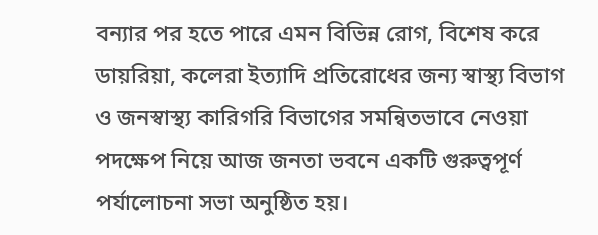বন্যার পর হতে পারে এমন বিভিন্ন রোগ, বিশেষ করে ডায়রিয়া, কলেরা ইত্যাদি প্রতিরোধের জন্য স্বাস্থ্য বিভাগ ও জনস্বাস্থ্য কারিগরি বিভাগের সমন্বিতভাবে নেওয়া পদক্ষেপ নিয়ে আজ জনতা ভবনে একটি গুরুত্বপূর্ণ পর্যালোচনা সভা অনুষ্ঠিত হয়।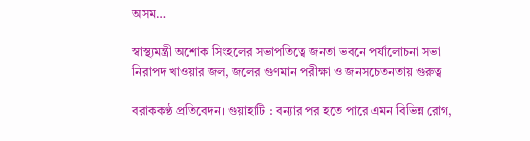অসম…

স্বাস্থ্যমন্ত্রী অশোক সিংহলের সভাপতিত্বে জনতা ভবনে পর্যালোচনা সভা নিরাপদ খাওয়ার জল, জলের গুণমান পরীক্ষা ও জনসচেতনতায় গুরুত্ব

বরাককণ্ঠ প্রতিবেদন। গুয়াহাটি : বন্যার পর হতে পারে এমন বিভিন্ন রোগ,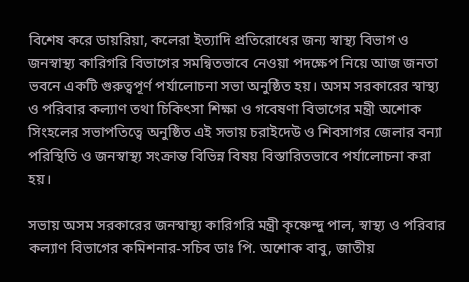বিশেষ করে ডায়রিয়া, কলেরা ইত্যাদি প্রতিরোধের জন্য স্বাস্থ্য বিভাগ ও জনস্বাস্থ্য কারিগরি বিভাগের সমন্বিতভাবে নেওয়া পদক্ষেপ নিয়ে আজ জনতা ভবনে একটি গুরুত্বপূর্ণ পর্যালোচনা সভা অনুষ্ঠিত হয়। অসম সরকারের স্বাস্থ্য ও পরিবার কল্যাণ তথা চিকিৎসা শিক্ষা ও গবেষণা বিভাগের মন্ত্রী অশোক সিংহলের সভাপতিত্বে অনুষ্ঠিত এই সভায় চরাইদেউ ও শিবসাগর জেলার বন্যা পরিস্থিতি ও জনস্বাস্থ্য সংক্রান্ত বিভিন্ন বিষয় বিস্তারিতভাবে পর্যালোচনা করা হয়।

সভায় অসম সরকারের জনস্বাস্থ্য কারিগরি মন্ত্রী কৃষ্ণেন্দু পাল, স্বাস্থ্য ও পরিবার কল্যাণ বিভাগের কমিশনার-সচিব ডাঃ পি. অশোক বাবু, জাতীয়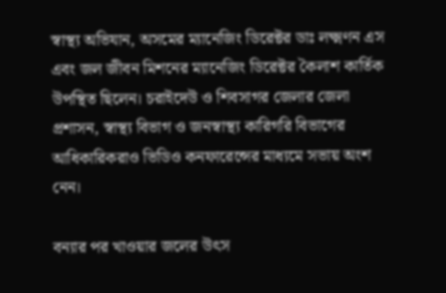স্বাস্থ্য অভিযান, অসমের ম্যানেজিং ডিরেক্টর ডাঃ লক্ষ্মণন এস এবং জল জীবন মিশনের ম্যানেজিং ডিরেক্টর কৈলাশ কার্তিক উপস্থিত ছিলেন। চরাইদেউ ও শিবসাগর জেলার জেলা প্রশাসন, স্বাস্থ্য বিভাগ ও জনস্বাস্থ্য কারিগরি বিভাগের আধিকারিকরাও ভিডিও কনফারেন্সের মাধ্যমে সভায় অংশ নেন।

বন্যার পর খাওয়ার জলের উৎস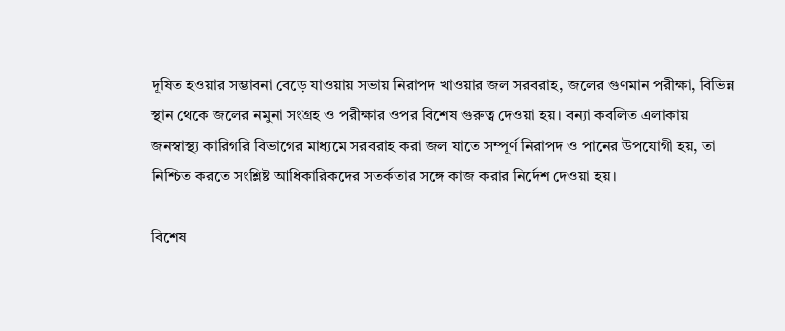দূষিত হওয়ার সম্ভাবনা বেড়ে যাওয়ায় সভায় নিরাপদ খাওয়ার জল সরবরাহ, জলের গুণমান পরীক্ষা, বিভিন্ন স্থান থেকে জলের নমুনা সংগ্রহ ও পরীক্ষার ওপর বিশেষ গুরুত্ব দেওয়া হয়। বন্যা কবলিত এলাকায় জনস্বাস্থ্য কারিগরি বিভাগের মাধ্যমে সরবরাহ করা জল যাতে সম্পূর্ণ নিরাপদ ও পানের উপযোগী হয়, তা নিশ্চিত করতে সংশ্লিষ্ট আধিকারিকদের সতর্কতার সঙ্গে কাজ করার নির্দেশ দেওয়া হয়।

বিশেষ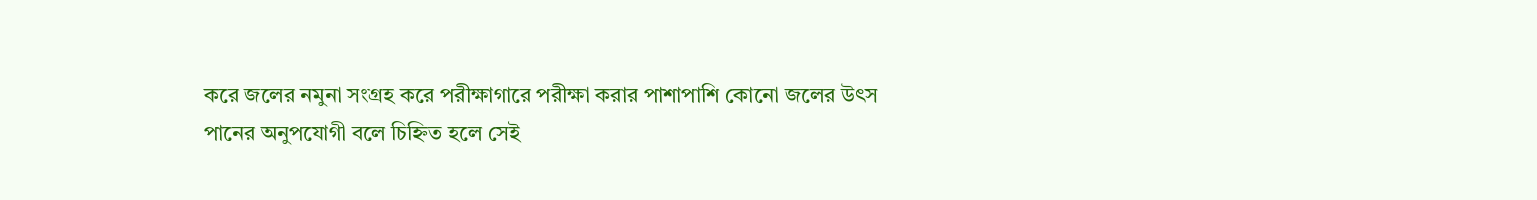করে জলের নমুনা সংগ্রহ করে পরীক্ষাগারে পরীক্ষা করার পাশাপাশি কোনো জলের উৎস পানের অনুপযোগী বলে চিহ্নিত হলে সেই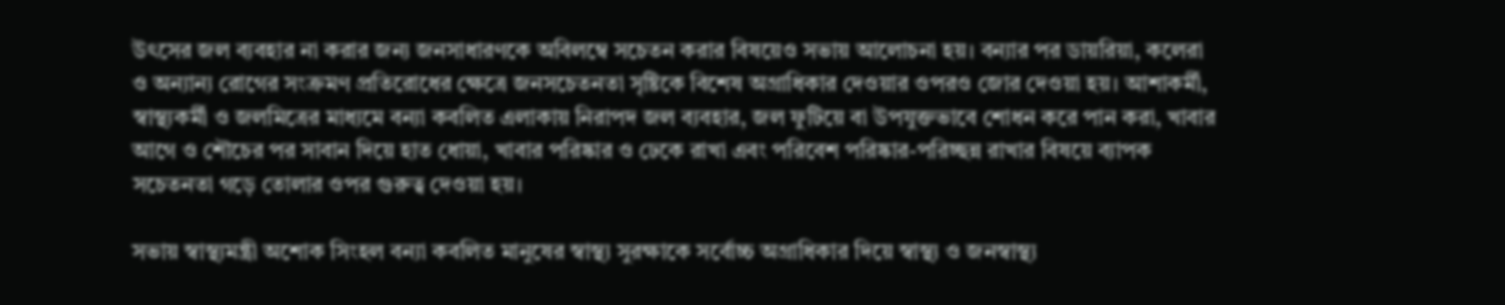উৎসের জল ব্যবহার না করার জন্য জনসাধারণকে অবিলম্বে সচেতন করার বিষয়েও সভায় আলোচনা হয়। বন্যার পর ডায়রিয়া, কলেরা ও অন্যান্য রোগের সংক্রমণ প্রতিরোধের ক্ষেত্রে জনসচেতনতা সৃষ্টিকে বিশেষ অগ্রাধিকার দেওয়ার ওপরও জোর দেওয়া হয়। আশাকর্মী, স্বাস্থ্যকর্মী ও জলমিত্রের মাধ্যমে বন্যা কবলিত এলাকায় নিরাপদ জল ব্যবহার, জল ফুটিয়ে বা উপযুক্তভাবে শোধন করে পান করা, খাবার আগে ও শৌচের পর সাবান দিয়ে হাত ধোয়া, খাবার পরিষ্কার ও ঢেকে রাখা এবং পরিবেশ পরিষ্কার-পরিচ্ছন্ন রাখার বিষয়ে ব্যাপক সচেতনতা গড়ে তোলার ওপর গুরুত্ব দেওয়া হয়।

সভায় স্বাস্থ্যমন্ত্রী অশোক সিংহল বন্যা কবলিত মানুষের স্বাস্থ্য সুরক্ষাকে সর্বোচ্চ অগ্রাধিকার দিয়ে স্বাস্থ্য ও জনস্বাস্থ্য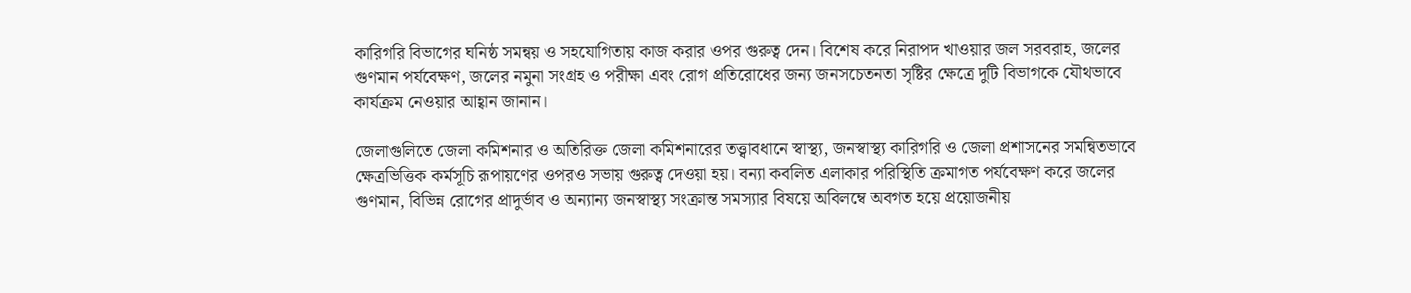কারিগরি বিভাগের ঘনিষ্ঠ সমন্বয় ও সহযোগিতায় কাজ করার ওপর গুরুত্ব দেন। বিশেষ করে নিরাপদ খাওয়ার জল সরবরাহ, জলের গুণমান পর্যবেক্ষণ, জলের নমুনা সংগ্রহ ও পরীক্ষা এবং রোগ প্রতিরোধের জন্য জনসচেতনতা সৃষ্টির ক্ষেত্রে দুটি বিভাগকে যৌথভাবে কার্যক্রম নেওয়ার আহ্বান জানান।

জেলাগুলিতে জেলা কমিশনার ও অতিরিক্ত জেলা কমিশনারের তত্ত্বাবধানে স্বাস্থ্য, জনস্বাস্থ্য কারিগরি ও জেলা প্রশাসনের সমন্বিতভাবে ক্ষেত্রভিত্তিক কর্মসূচি রূপায়ণের ওপরও সভায় গুরুত্ব দেওয়া হয়। বন্যা কবলিত এলাকার পরিস্থিতি ক্রমাগত পর্যবেক্ষণ করে জলের গুণমান, বিভিন্ন রোগের প্রাদুর্ভাব ও অন্যান্য জনস্বাস্থ্য সংক্রান্ত সমস্যার বিষয়ে অবিলম্বে অবগত হয়ে প্রয়োজনীয়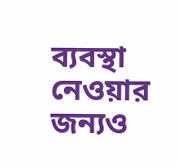ব্যবস্থা নেওয়ার জন্যও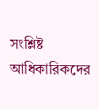সংশ্লিষ্ট আধিকারিকদের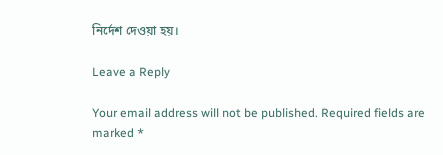নির্দেশ দেওয়া হয়।

Leave a Reply

Your email address will not be published. Required fields are marked *